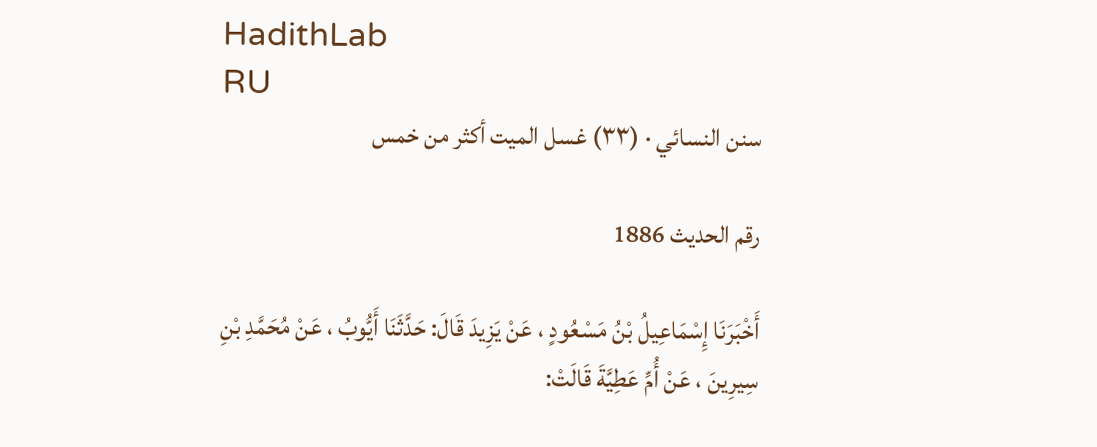HadithLab
RU
سنن النسائي · (٣٣) غسل الميت أكثر من خمس

رقم الحديث 1886

أَخْبَرَنَا إِسْمَاعِيلُ بْنُ مَسْعُودٍ ، عَنْ يَزِيدَ قَالَ: حَدَّثَنَا أَيُّوبُ ، عَنْ مُحَمَّدِ بْنِ سِيرِينَ ، عَنْ أُمِّ عَطِيَّةَ قَالَتْ: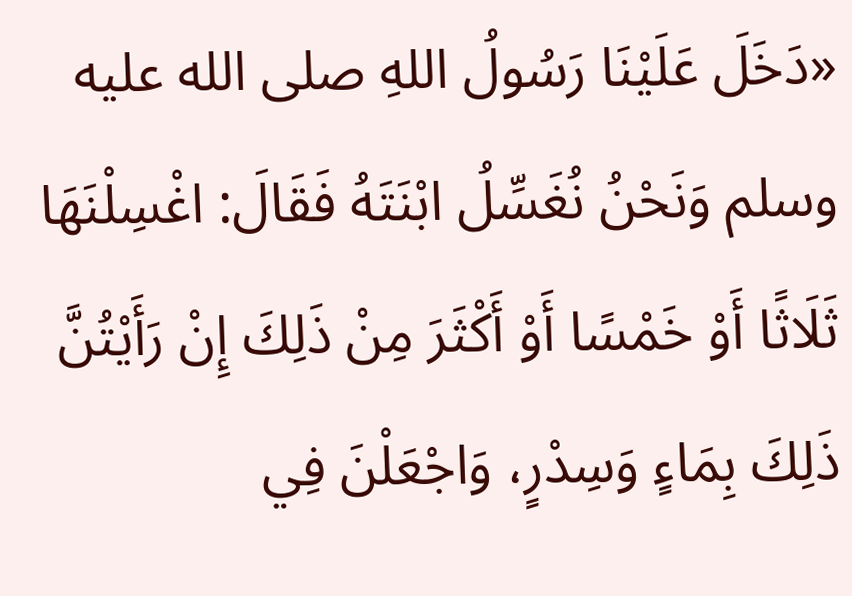«دَخَلَ عَلَيْنَا رَسُولُ اللهِ صلى الله عليه وسلم وَنَحْنُ نُغَسِّلُ ابْنَتَهُ فَقَالَ: اغْسِلْنَهَا ثَلَاثًا أَوْ خَمْسًا أَوْ أَكْثَرَ مِنْ ذَلِكَ إِنْ رَأَيْتُنَّ ذَلِكَ بِمَاءٍ وَسِدْرٍ، وَاجْعَلْنَ فِي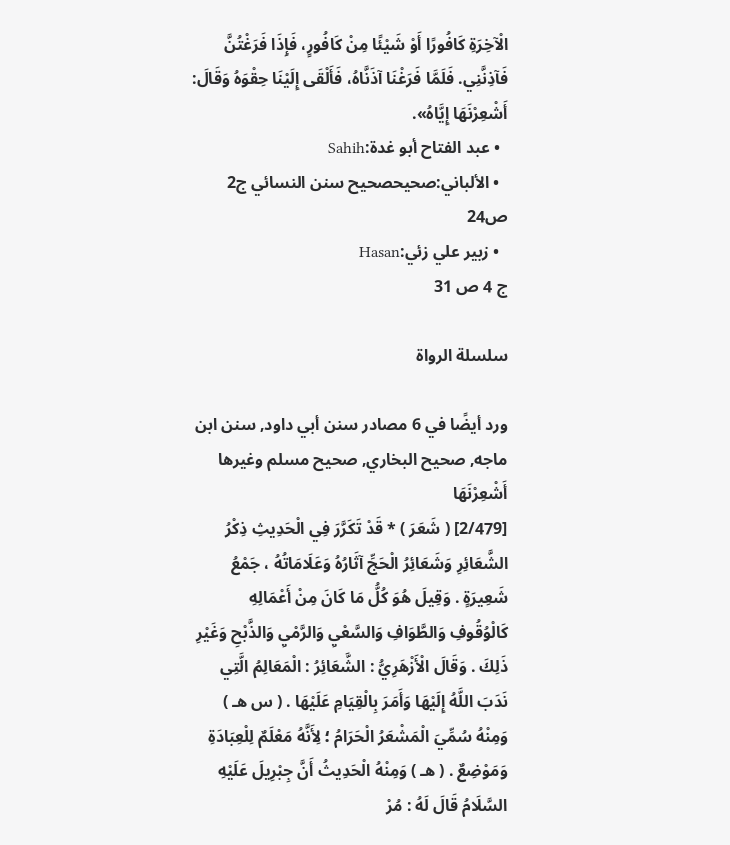الْآخِرَةِ كَافُورًا أَوْ شَيْئًا مِنْ كَافُورٍ، فَإِذَا فَرَغْتُنَّ فَآذِنَّنِي. فَلَمَّا فَرَغْنَا آذَنَّاهُ، فَأَلْقَى إِلَيْنَا حِقْوَهُ وَقَالَ: أَشْعِرْنَهَا إِيَّاهُ».
  • عبد الفتاح أبو غدة:Sahih
  • الألباني:صحيحصحيح سنن النسائي ج2 ص24
  • زبير علي زئي:Hasan
ج 4 ص 31

سلسلة الرواة

ورد أيضًا في 6 مصادر سنن أبي داود, سنن ابن ماجه, صحيح البخاري, صحيح مسلم وغيرها
أَشْعِرْنَهَا
[2/479] ( شَعَرَ ) * قَدْ تَكَرَّرَ فِي الْحَدِيثِ ذِكْرُ الشَّعَائِرِ وَشَعَائِرُ الْحَجِّ آثَارُهُ وَعَلَامَاتُهُ ، جَمْعُ شَعِيرَةٍ . وَقِيلَ هُوَ كُلُّ مَا كَانَ مِنْ أَعْمَالِهِ كَالْوُقُوفِ وَالطَّوَافِ وَالسَّعْيِ وَالرَّمْيِ وَالذَّبْحِ وَغَيْرِ ذَلِكَ . وَقَالَ الْأَزْهَرِيُّ : الشَّعَائِرُ : الْمَعَالِمُ الَّتِي نَدَبَ اللَّهُ إِلَيْهَا وَأَمَرَ بِالْقِيَامِ عَلَيْهَا . ( س هـ ) وَمِنْهُ سُمِّيَ الْمَشْعَرُ الْحَرَامُ ؛ لِأَنَّهُ مَعْلَمٌ لِلْعِبَادَةِ وَمَوْضِعٌ . ( هـ ) وَمِنْهُ الْحَدِيثُ أَنَّ جِبْرِيلَ عَلَيْهِ السَّلَامُ قَالَ لَهُ : مُرْ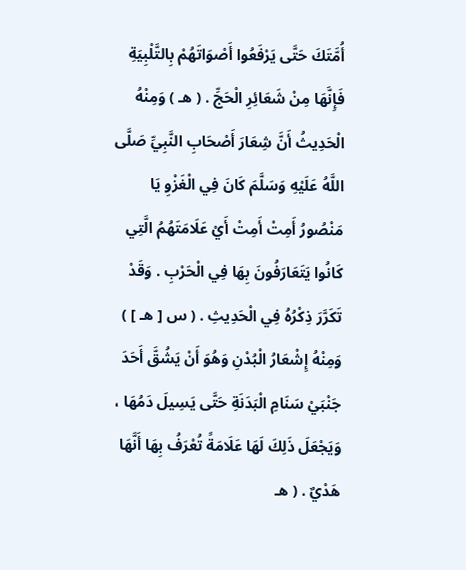أُمَّتَكَ حَتَّى يَرْفَعُوا أَصْوَاتَهُمْ بِالتَّلْبِيَةِ فَإِنَّهَا مِنْ شَعَائِرِ الْحَجِّ . ( هـ ) وَمِنْهُ الْحَدِيثُ أَنَّ شِعَارَ أَصْحَابِ النَّبِيِّ صَلَّى اللَّهُ عَلَيْهِ وَسَلَّمَ كَانَ فِي الْغَزْوِ يَا مَنْصُورُ أَمِتْ أَمِتْ أَيْ عَلَامَتَهُمُ الَّتِي كَانُوا يَتَعَارَفُونَ بِهَا فِي الْحَرْبِ . وَقَدْ تَكَرَّرَ ذِكْرُهُ فِي الْحَدِيثِ . ( س [ هـ ] ) وَمِنْهُ إِشْعَارُ الْبُدْنِ وَهُوَ أَنْ يَشُقَّ أَحَدَ جَنْبَيْ سَنَامِ الْبَدَنَةِ حَتَّى يَسِيلَ دَمُهَا ، وَيَجْعَلَ ذَلِكَ لَهَا عَلَامَةً تُعْرَفُ بِهَا أَنَّهَا هَدْيٌ . ( هـ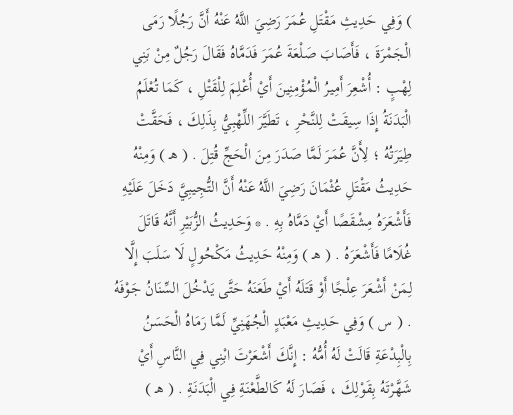) وَفِي حَدِيثِ مَقْتَلِ عُمَرَ رَضِيَ اللَّهُ عَنْهُ أَنَّ رَجُلًا رَمَى الْجَمْرَةَ ، فَأَصَابَ صَلْعَةَ عُمَرَ فَدَمَّاهُ فَقَالَ رَجُلٌ مِنْ بَنِي لِهْبٍ : أُشْعِرَ أَمِيرُ الْمُؤْمِنِينَ أَيْ أُعْلِمَ لِلْقَتْلِ ، كَمَا تُعْلَمُ الْبَدَنَةُ إِذَا سِيقَتْ لِلنَّحْرِ ، تَطَيَّرَ اللِّهْبِيُّ بِذَلِكَ ، فَحَقَّتْ طِيَرَتُهُ ؛ لِأَنَّ عُمَرَ لَمَّا صَدَرَ مِنَ الْحَجِّ قُتِلَ . ( هـ ) وَمِنْهُ حَدِيثُ مَقْتَلِ عُثْمَانَ رَضِيَ اللَّهُ عَنْهُ أَنَّ التُّجِيبِيَّ دَخَلَ عَلَيْهِ فَأَشْعَرَهُ مِشْقَصًا أَيْ دَمَّاهُ بِهِ . * وَحَدِيثُ الزُّبَيْرِ أَنَّهُ قَاتَلَ غُلَامًا فَأَشْعَرَهُ . ( هـ ) وَمِنْهُ حَدِيثُ مَكْحُولٍ لَا سَلَبَ إِلَّا لِمَنْ أَشْعَرَ عِلْجًا أَوْ قَتَلَهُ أَيْ طَعَنَهُ حَتَّى يَدْخُلَ السِّنَانُ جَوْفَهُ . ( س ) وَفِي حَدِيثِ مَعْبَدٍ الْجُهَنِيِّ لَمَّا رَمَاهُ الْحَسَنُ بِالْبِدْعَةِ قَالَتْ لَهُ أُمُّهُ : إِنَّكَ أَشْعَرْتَ ابْنِي فِي النَّاسِ أَيْ شَهَّرْتَهُ بِقَوْلِكَ ، فَصَارَ لَهُ كَالطَّعْنَةِ فِي الْبَدَنَةِ . ( هـ )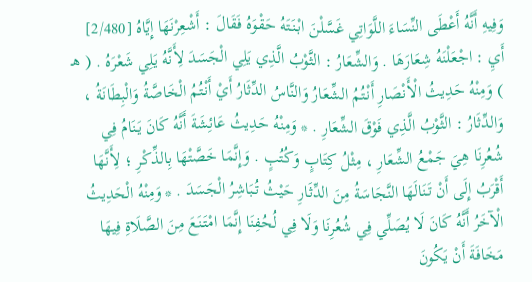وَفِيهِ أَنَّهُ أَعْطَى النِّسَاءَ اللَّوَاتِي غَسَّلْنَ ابْنَتَهُ حَقْوَهُ فَقَالَ : أَشْعِرْنَهَا إِيَّاهُ [2/480] أَيِ : اجْعَلْنَهُ شِعَارَهَا . وَالشِّعَارُ : الثَّوْبُ الَّذِي يَلِي الْجَسَدَ لِأَنَّهُ يَلِي شَعْرَهُ . ( هـ ) وَمِنْهُ حَدِيثُ الْأَنْصَارِ أَنْتُمُ الشِّعَارُ وَالنَّاسُ الدِّثَارُ أَيْ أَنْتُمُ الْخَاصَّةُ وَالْبِطَانَةُ ، وَالدِّثَارُ : الثَّوْبُ الَّذِي فَوْقَ الشِّعَارِ . * وَمِنْهُ حَدِيثُ عَائِشَةَ أَنَّهُ كَانَ يَنَامُ فِي شُعُرِنَا هِيَ جَمْعُ الشِّعَارِ ، مِثْلُ كِتَابٍ وَكُتُبٍ . وَإِنَّمَا خَصَّتْهَا بِالذِّكْرِ ؛ لِأَنَّهَا أَقْرَبُ إِلَى أَنْ تَنَالَهَا النَّجَاسَةُ مِنَ الدِّثَارِ حَيْثُ تُبَاشِرُ الْجَسَدَ . * وَمِنْهُ الْحَدِيثُ الْآخَرُ أَنَّهُ كَانَ لَا يُصَلِّي فِي شُعُرِنَا وَلَا فِي لُحُفِنَا إِنَّمَا امْتَنَعَ مِنَ الصَّلَاةِ فِيهَا مَخَافَةَ أَنْ يَكُونَ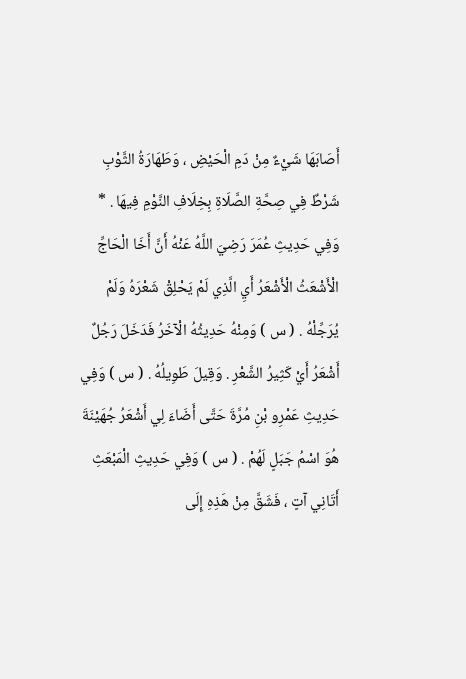أَصَابَهَا شَيْءٌ مِنْ دَمِ الْحَيْضِ ، وَطَهَارَةُ الثَّوْبِ شَرْطٌ فِي صِحَّةِ الصَّلَاةِ بِخِلَافِ النَّوْمِ فِيهَا . * وَفِي حَدِيثِ عُمَرَ رَضِيَ اللَّهُ عَنْهُ أَنَّ أَخَا الْحَاجِّ الْأَشْعَثُ الْأَشْعَرُ أَيِ الَّذِي لَمْ يَحْلِقْ شَعْرَهُ وَلَمْ يُرَجِّلْهُ . ( س ) وَمِنْهُ حَدِيثُهُ الْآخَرُ فَدَخَلَ رَجُلٌ أَشْعَرُ أَيْ كَثِيرُ الشَّعْرِ . وَقِيلَ طَوِيلُهُ . ( س ) وَفِي حَدِيثِ عَمْرِو بْنِ مُرَّةَ حَتَّى أَضَاءَ لِي أَشْعَرُ جُهَيْنَةَ هُوَ اسْمُ جَبَلٍ لَهُمْ . ( س ) وَفِي حَدِيثِ الْمَبْعَثِ أَتَانِي آتٍ ، فَشَقَّ مِنْ هَذِهِ إِلَى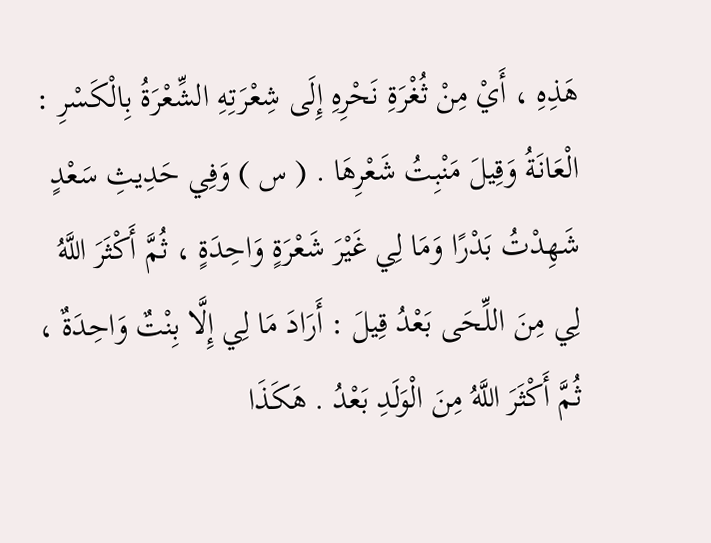هَذِهِ ، أَيْ مِنْ ثُغْرَةِ نَحْرِهِ إِلَى شِعْرَتِهِ الشِّعْرَةُ بِالْكَسْرِ : الْعَانَةُ وَقِيلَ مَنْبِتُ شَعْرِهَا . ( س ) وَفِي حَدِيثِ سَعْدٍ شَهِدْتُ بَدْرًا وَمَا لِي غَيْرَ شَعْرَةٍ وَاحِدَةٍ ، ثُمَّ أَكْثَرَ اللَّهُ لِي مِنَ اللِّحَى بَعْدُ قِيلَ : أَرَادَ مَا لِي إِلَّا بِنْتٌ وَاحِدَةٌ ، ثُمَّ أَكْثَرَ اللَّهُ مِنَ الْوَلَدِ بَعْدُ . هَكَذَا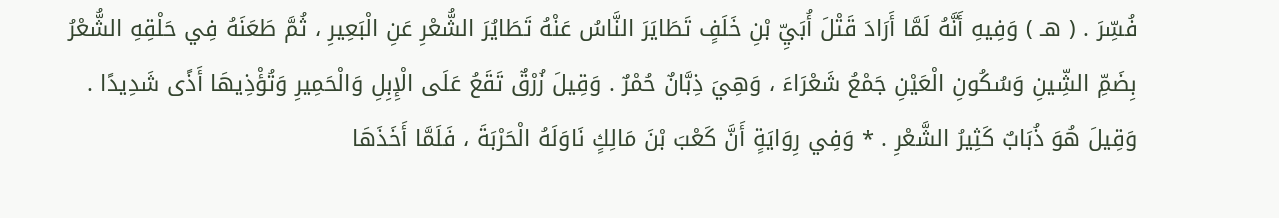فُسِّرَ . ( هـ ) وَفِيهِ أَنَّهُ لَمَّا أَرَادَ قَتْلَ أُبَيِّ بْنِ خَلَفٍ تَطَايَرَ النَّاسُ عَنْهُ تَطَايُرَ الشُّعْرِ عَنِ الْبَعِيرِ ، ثُمَّ طَعَنَهُ فِي حَلْقِهِ الشُّعْرُ بِضَمِّ الشِّينِ وَسُكُونِ الْعَيْنِ جَمْعُ شَعْرَاءَ ، وَهِيَ ذِبَّانٌ حُمْرٌ . وَقِيلَ زُرْقٌ تَقَعُ عَلَى الْإِبِلِ وَالْحَمِيرِ وَتُؤْذِيهَا أَذًى شَدِيدًا . وَقِيلَ هُوَ ذُبَابٌ كَثِيرُ الشَّعْرِ . * وَفِي رِوَايَةٍ أَنَّ كَعْبَ بْنَ مَالِكٍ نَاوَلَهُ الْحَرْبَةَ ، فَلَمَّا أَخَذَهَا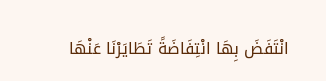انْتَفَضَ بِهَا انْتِفَاضَةً تَطَايَرْنَا عَنْهَا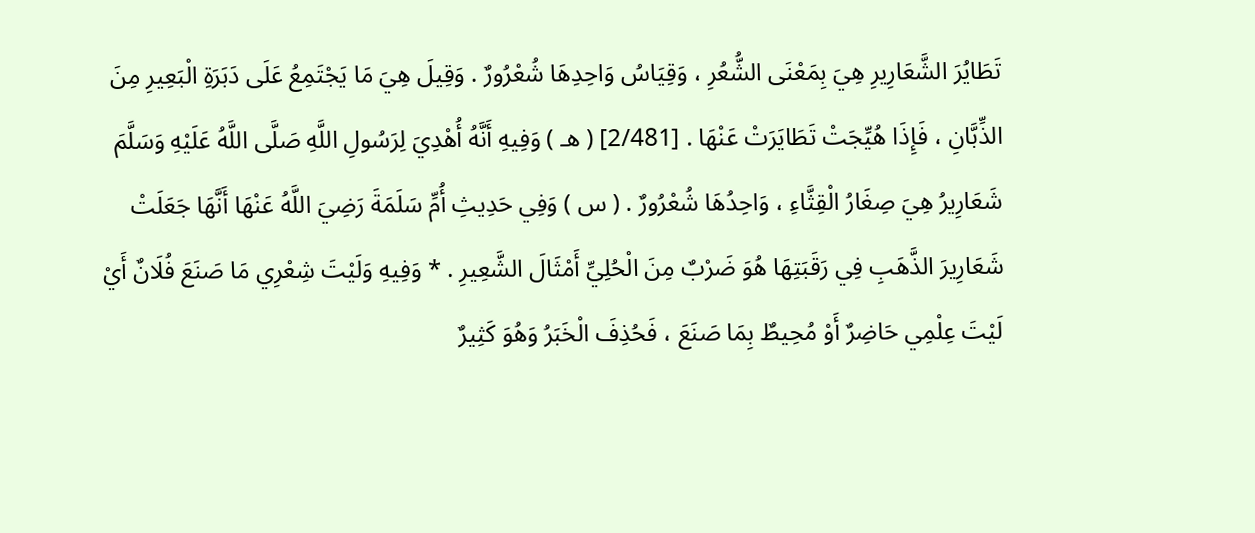تَطَايُرَ الشَّعَارِيرِ هِيَ بِمَعْنَى الشُّعُرِ ، وَقِيَاسُ وَاحِدِهَا شُعْرُورٌ . وَقِيلَ هِيَ مَا يَجْتَمِعُ عَلَى دَبَرَةِ الْبَعِيرِ مِنَ الذِّبَّانِ ، فَإِذَا هُيِّجَتْ تَطَايَرَتْ عَنْهَا . [2/481] ( هـ ) وَفِيهِ أَنَّهُ أُهْدِيَ لِرَسُولِ اللَّهِ صَلَّى اللَّهُ عَلَيْهِ وَسَلَّمَ شَعَارِيرُ هِيَ صِغَارُ الْقِثَّاءِ ، وَاحِدُهَا شُعْرُورٌ . ( س ) وَفِي حَدِيثِ أُمِّ سَلَمَةَ رَضِيَ اللَّهُ عَنْهَا أَنَّهَا جَعَلَتْ شَعَارِيرَ الذَّهَبِ فِي رَقَبَتِهَا هُوَ ضَرْبٌ مِنَ الْحُلِيِّ أَمْثَالَ الشَّعِيرِ . * وَفِيهِ وَلَيْتَ شِعْرِي مَا صَنَعَ فُلَانٌ أَيْ لَيْتَ عِلْمِي حَاضِرٌ أَوْ مُحِيطٌ بِمَا صَنَعَ ، فَحُذِفَ الْخَبَرُ وَهُوَ كَثِيرٌ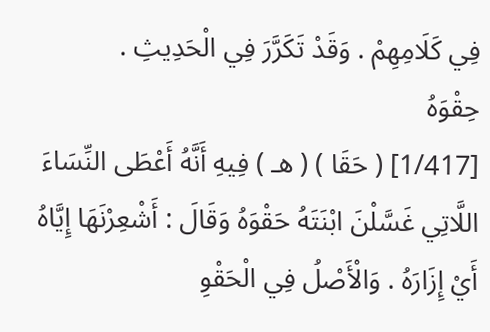فِي كَلَامِهِمْ . وَقَدْ تَكَرَّرَ فِي الْحَدِيثِ .
حِقْوَهُ
[1/417] ( حَقَا ) ( هـ ) فِيهِ أَنَّهُ أَعْطَى النِّسَاءَ اللَّاتِي غَسَّلْنَ ابْنَتَهُ حَقْوَهُ وَقَالَ : أَشْعِرْنَهَا إِيَّاهُ أَيْ إِزَارَهُ . وَالْأَصْلُ فِي الْحَقْوِ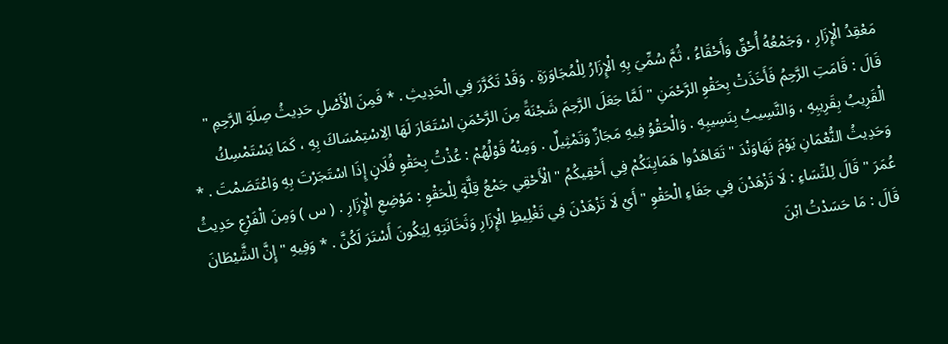مَعْقِدُ الْإِزَارِ ، وَجَمْعُهُ أُحْقٌ وَأَحْقَاءُ ، ثُمَّ سُمِّيَ بِهِ الْإِزَارُ لِلْمُجَاوَرَةِ . وَقَدْ تَكَرَّرَ فِي الْحَدِيثِ . * فَمِنَ الْأَصْلِ حَدِيثُ صِلَةِ الرَّحِمِ " قَالَ : قَامَتِ الرَّحِمُ فَأَخَذَتْ بِحَقْوِ الرَّحْمَنِ " لَمَّا جَعَلَ الرَّحِمَ شَجْنَةً مِنَ الرَّحْمَنِ اسْتَعَارَ لَهَا الِاسْتِمْسَاكَ بِهِ ، كَمَا يَسْتَمْسِكُ الْقَرِيبُ بِقَرِيبِهِ ، وَالنَّسِيبُ بِنَسِيبِهِ . وَالْحَقْوُ فِيهِ مَجَازٌ وَتَمْثِيلٌ . وَمِنْهُ قَوْلُهُمْ : عُذْتُ بِحَقْوِ فُلَانٍ إِذَا اسْتَجَرْتَ بِهِ وَاعْتَصَمْتَ . * وَحَدِيثُ النُّعْمَانِ يَوْمَ نَهَاوَنْدَ " تَعَاهَدُوا هَمَايِنَكُمْ فِي أَحْقِيكُمُ " الْأَحْقِي جَمْعُ قِلَّةٍ لِلْحَقْوِ : مَوْضِعِ الْإِزَارِ . ( س ) وَمِنَ الْفَرْعِ حَدِيثُ عُمَرَ " قَالَ لِلنِّسَاءِ : لَا تَزْهَدْنَ فِي جَفَاءِ الْحَقْوِ " أَيْ لَا تَزْهَدْنَ فِي تَغْلِيظِ الْإِزَارِ وَثَخَانَتِهِ لِيَكُونَ أَسْتَرَ لَكُنَّ . * وَفِيهِ " إِنَّ الشَّيْطَانَ قَالَ : مَا حَسَدْتُ ابْنَ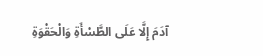آدَمَ إِلَّا عَلَى الطَّسْأَةِ وَالْحَقْوَةِ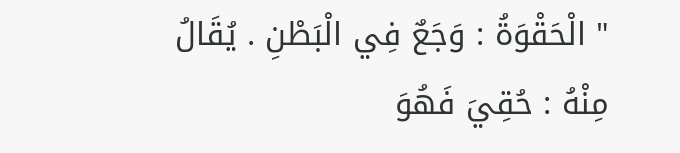" الْحَقْوَةُ : وَجَعٌ فِي الْبَطْنِ . يُقَالُ مِنْهُ : حُقِيَ فَهُوَ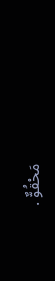مَحْقُوٌّ .